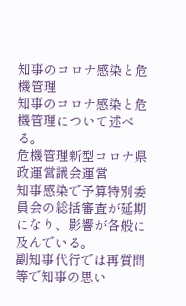知事のコロナ感染と危機管理
知事のコロナ感染と危機管理について述べる。
危機管理新型コロナ県政運営議会運営
知事感染で予算特別委員会の総括審査が延期になり、影響が各般に及んでいる。
副知事代行では再質問等で知事の思い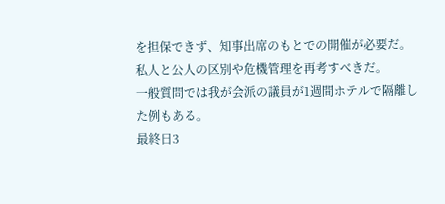を担保できず、知事出席のもとでの開催が必要だ。
私人と公人の区別や危機管理を再考すべきだ。
一般質問では我が会派の議員が1週間ホテルで隔離した例もある。
最終日3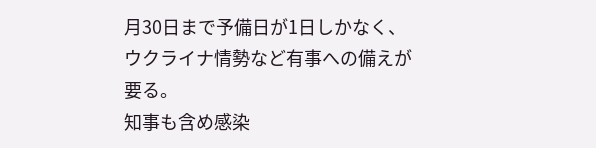月30日まで予備日が1日しかなく、ウクライナ情勢など有事への備えが要る。
知事も含め感染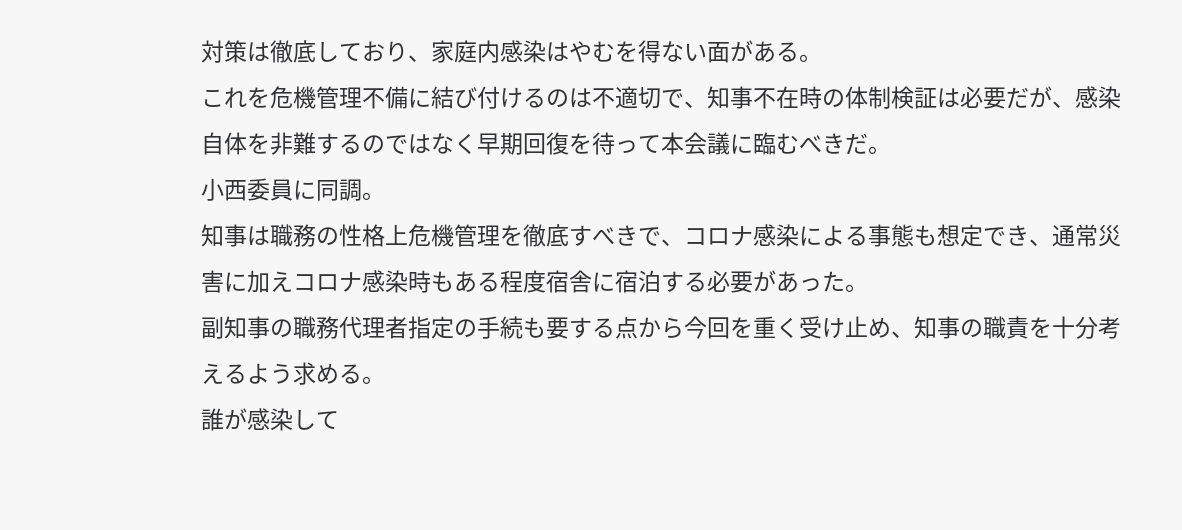対策は徹底しており、家庭内感染はやむを得ない面がある。
これを危機管理不備に結び付けるのは不適切で、知事不在時の体制検証は必要だが、感染自体を非難するのではなく早期回復を待って本会議に臨むべきだ。
小西委員に同調。
知事は職務の性格上危機管理を徹底すべきで、コロナ感染による事態も想定でき、通常災害に加えコロナ感染時もある程度宿舎に宿泊する必要があった。
副知事の職務代理者指定の手続も要する点から今回を重く受け止め、知事の職責を十分考えるよう求める。
誰が感染して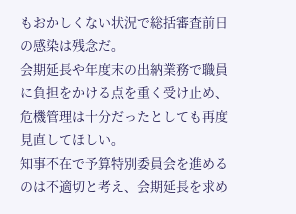もおかしくない状況で総括審査前日の感染は残念だ。
会期延長や年度末の出納業務で職員に負担をかける点を重く受け止め、危機管理は十分だったとしても再度見直してほしい。
知事不在で予算特別委員会を進めるのは不適切と考え、会期延長を求め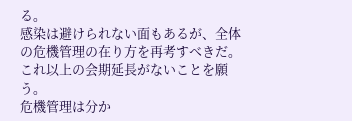る。
感染は避けられない面もあるが、全体の危機管理の在り方を再考すべきだ。
これ以上の会期延長がないことを願う。
危機管理は分か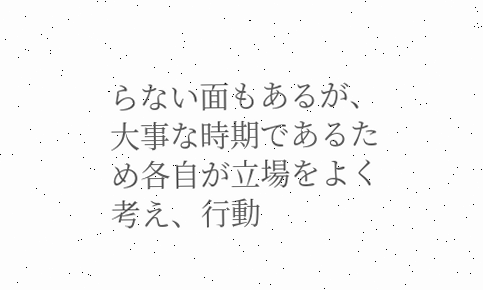らない面もあるが、大事な時期であるため各自が立場をよく考え、行動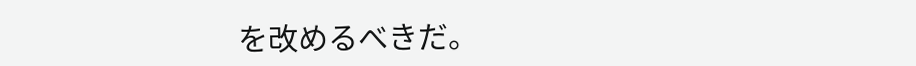を改めるべきだ。